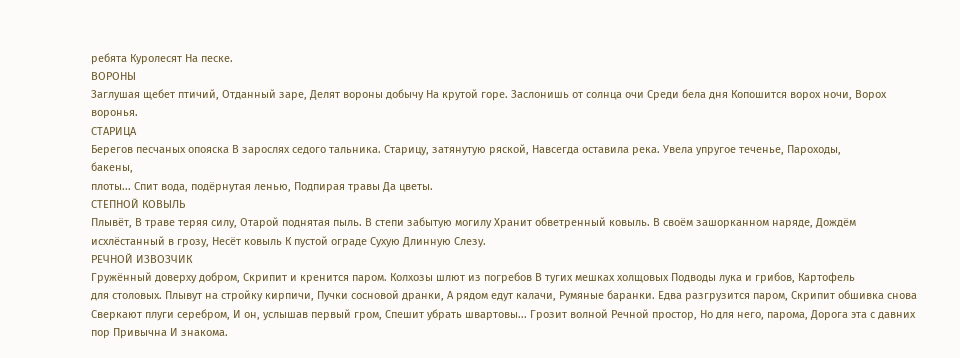ребята Куролесят На песке.
ВОРОНЫ
Заглушая щебет птичий, Отданный заре, Делят вороны добычу На крутой горе. Заслонишь от солнца очи Среди бела дня Копошится ворох ночи, Ворох воронья.
СТАРИЦА
Берегов песчаных опояска В зарослях седого тальника. Старицу, затянутую ряской, Навсегда оставила река. Увела упругое теченье, Пароходы,
бакены,
плоты... Спит вода, подёрнутая ленью, Подпирая травы Да цветы.
СТЕПНОЙ КОВЫЛЬ
Плывёт, В траве теряя силу, Отарой поднятая пыль. В степи забытую могилу Хранит обветренный ковыль. В своём зашорканном наряде, Дождём исхлёстанный в грозу, Несёт ковыль К пустой ограде Сухую Длинную Слезу.
РЕЧНОЙ ИЗВОЗЧИК
Гружённый доверху добром, Скрипит и кренится паром. Колхозы шлют из погребов В тугих мешках холщовых Подводы лука и грибов, Картофель
для столовых. Плывут на стройку кирпичи, Пучки сосновой дранки, А рядом едут калачи, Румяные баранки. Едва разгрузится паром, Скрипит обшивка снова Сверкают плуги серебром, И он, услышав первый гром, Спешит убрать швартовы... Грозит волной Речной простор, Но для него, парома, Дорога эта с давних пор Привычна И знакома.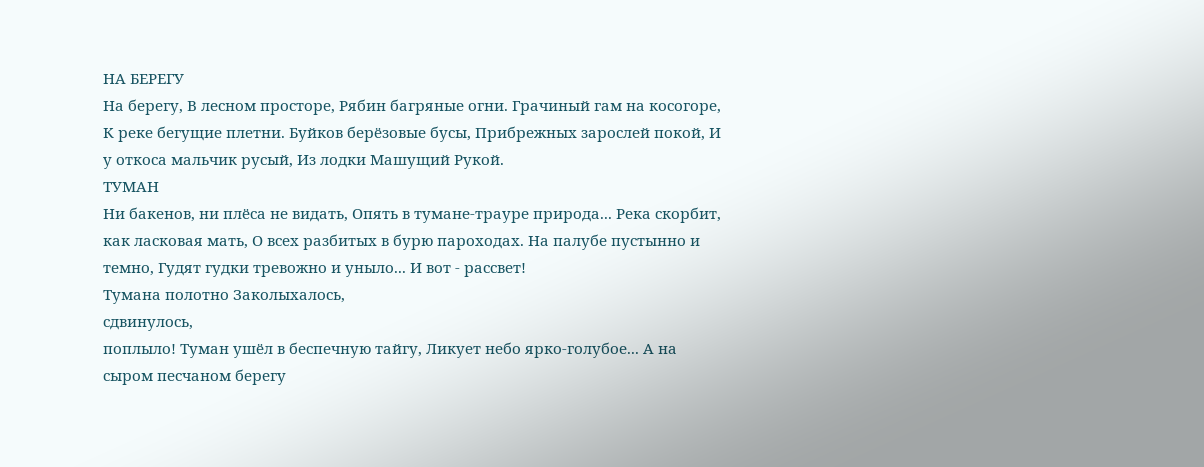НА БЕРЕГУ
На берегу, В лесном просторе, Рябин багряные огни. Грачиный гам на косогоре, К реке бегущие плетни. Буйков берёзовые бусы, Прибрежных зарослей покой, И у откоса мальчик русый, Из лодки Машущий Рукой.
ТУМАН
Ни бакенов, ни плёса не видать, Опять в тумане-трауре природа... Река скорбит, как ласковая мать, О всех разбитых в бурю пароходах. На палубе пустынно и темно, Гудят гудки тревожно и уныло... И вот - рассвет!
Тумана полотно Заколыхалось,
сдвинулось,
поплыло! Туман ушёл в беспечную тайгу, Ликует небо ярко-голубое... А на сыром песчаном берегу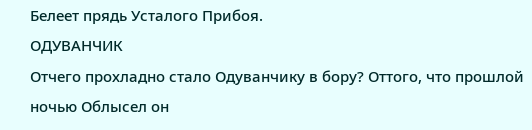Белеет прядь Усталого Прибоя.
ОДУВАНЧИК
Отчего прохладно стало Одуванчику в бору? Оттого, что прошлой ночью Облысел он